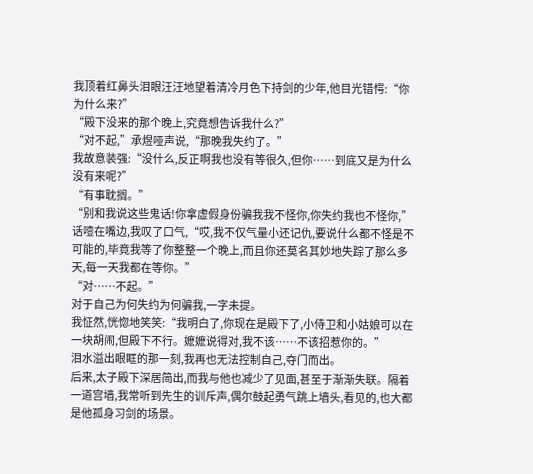我顶着红鼻头泪眼汪汪地望着清冷月色下持剑的少年,他目光错愕:“你为什么来?”
“殿下没来的那个晚上,究竟想告诉我什么?”
“对不起,”承煜哑声说,“那晚我失约了。”
我故意装强:“没什么,反正啊我也没有等很久,但你……到底又是为什么没有来呢?”
“有事耽搁。”
“别和我说这些鬼话!你拿虚假身份骗我我不怪你,你失约我也不怪你,”话噎在嘴边,我叹了口气,“哎,我不仅气量小还记仇,要说什么都不怪是不可能的,毕竟我等了你整整一个晚上,而且你还莫名其妙地失踪了那么多天,每一天我都在等你。”
“对……不起。”
对于自己为何失约为何骗我,一字未提。
我怔然,恍惚地笑笑:“我明白了,你现在是殿下了,小侍卫和小姑娘可以在一块胡闹,但殿下不行。嬷嬷说得对,我不该……不该招惹你的。”
泪水溢出眼眶的那一刻,我再也无法控制自己,夺门而出。
后来,太子殿下深居简出,而我与他也减少了见面,甚至于渐渐失联。隔着一道宫墙,我常听到先生的训斥声,偶尔鼓起勇气跳上墙头,看见的,也大都是他孤身习剑的场景。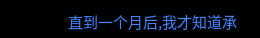直到一个月后,我才知道承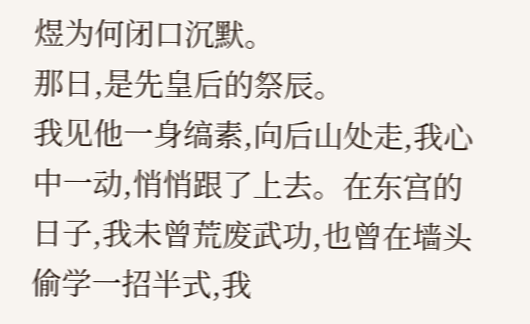煜为何闭口沉默。
那日,是先皇后的祭辰。
我见他一身缟素,向后山处走,我心中一动,悄悄跟了上去。在东宫的日子,我未曾荒废武功,也曾在墙头偷学一招半式,我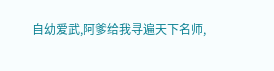自幼爱武,阿爹给我寻遍天下名师,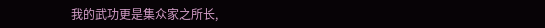我的武功更是集众家之所长,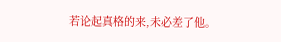若论起真格的来,未必差了他。